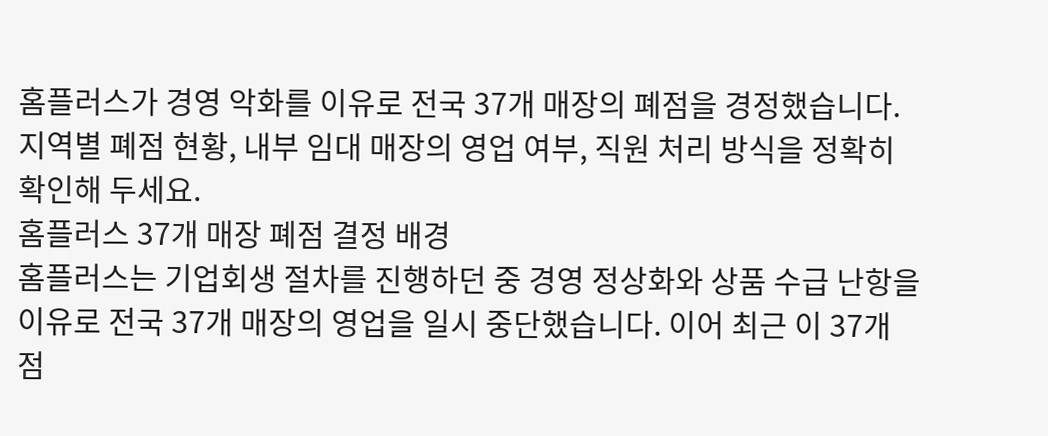홈플러스가 경영 악화를 이유로 전국 37개 매장의 폐점을 경정했습니다. 지역별 폐점 현황, 내부 임대 매장의 영업 여부, 직원 처리 방식을 정확히 확인해 두세요.
홈플러스 37개 매장 폐점 결정 배경
홈플러스는 기업회생 절차를 진행하던 중 경영 정상화와 상품 수급 난항을 이유로 전국 37개 매장의 영업을 일시 중단했습니다. 이어 최근 이 37개 점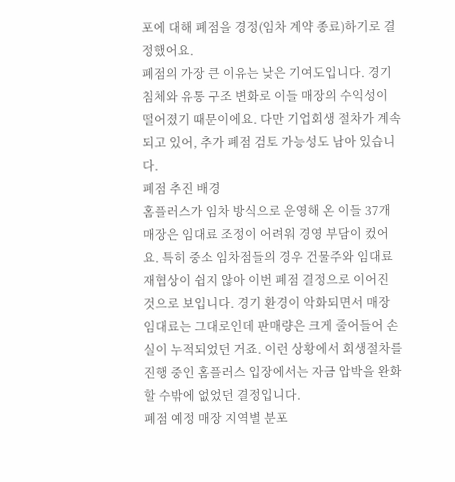포에 대해 폐점을 경정(임차 계약 종료)하기로 결정했어요.
폐점의 가장 큰 이유는 낮은 기여도입니다. 경기 침체와 유통 구조 변화로 이들 매장의 수익성이 떨어졌기 때문이에요. 다만 기업회생 절차가 계속되고 있어, 추가 폐점 검토 가능성도 남아 있습니다.
폐점 추진 배경
홈플러스가 임차 방식으로 운영해 온 이들 37개 매장은 임대료 조정이 어려워 경영 부담이 컸어요. 특히 중소 임차점들의 경우 건물주와 임대료 재협상이 쉽지 않아 이번 폐점 결정으로 이어진 것으로 보입니다. 경기 환경이 악화되면서 매장 임대료는 그대로인데 판매량은 크게 줄어들어 손실이 누적되었던 거죠. 이런 상황에서 회생절차를 진행 중인 홈플러스 입장에서는 자금 압박을 완화할 수밖에 없었던 결정입니다.
폐점 예정 매장 지역별 분포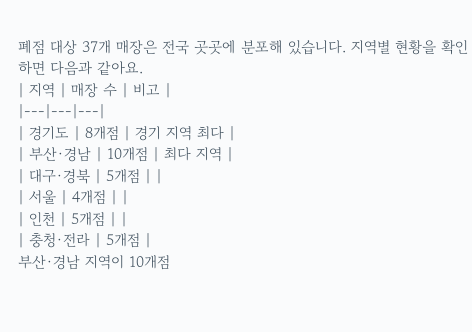폐점 대상 37개 매장은 전국 곳곳에 분포해 있습니다. 지역별 현황을 확인하면 다음과 같아요.
| 지역 | 매장 수 | 비고 |
|---|---|---|
| 경기도 | 8개점 | 경기 지역 최다 |
| 부산·경남 | 10개점 | 최다 지역 |
| 대구·경북 | 5개점 | |
| 서울 | 4개점 | |
| 인천 | 5개점 | |
| 충청·전라 | 5개점 |
부산·경남 지역이 10개점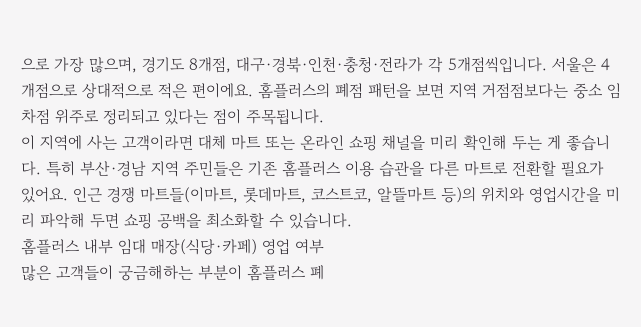으로 가장 많으며, 경기도 8개점, 대구·경북·인천·충청·전라가 각 5개점씩입니다. 서울은 4개점으로 상대적으로 적은 편이에요. 홈플러스의 폐점 패턴을 보면 지역 거점점보다는 중소 임차점 위주로 정리되고 있다는 점이 주목됩니다.
이 지역에 사는 고객이라면 대체 마트 또는 온라인 쇼핑 채널을 미리 확인해 두는 게 좋습니다. 특히 부산·경남 지역 주민들은 기존 홈플러스 이용 습관을 다른 마트로 전환할 필요가 있어요. 인근 경쟁 마트들(이마트, 롯데마트, 코스트코, 알뜰마트 등)의 위치와 영업시간을 미리 파악해 두면 쇼핑 공백을 최소화할 수 있습니다.
홈플러스 내부 임대 매장(식당·카페) 영업 여부
많은 고객들이 궁금해하는 부분이 홈플러스 폐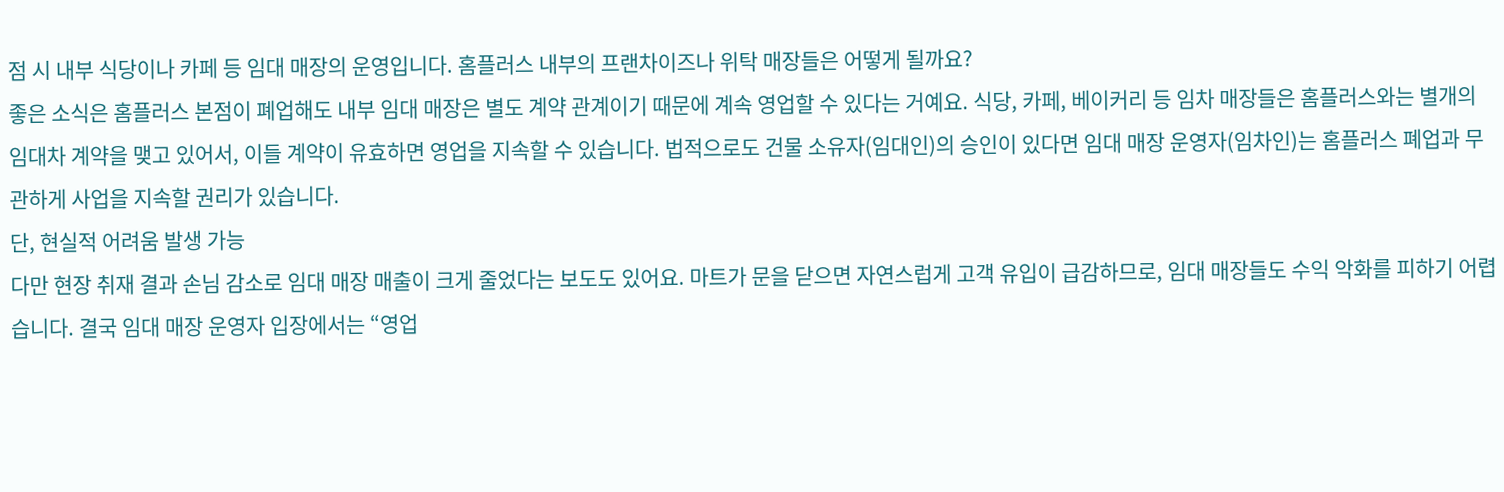점 시 내부 식당이나 카페 등 임대 매장의 운영입니다. 홈플러스 내부의 프랜차이즈나 위탁 매장들은 어떻게 될까요?
좋은 소식은 홈플러스 본점이 폐업해도 내부 임대 매장은 별도 계약 관계이기 때문에 계속 영업할 수 있다는 거예요. 식당, 카페, 베이커리 등 임차 매장들은 홈플러스와는 별개의 임대차 계약을 맺고 있어서, 이들 계약이 유효하면 영업을 지속할 수 있습니다. 법적으로도 건물 소유자(임대인)의 승인이 있다면 임대 매장 운영자(임차인)는 홈플러스 폐업과 무관하게 사업을 지속할 권리가 있습니다.
단, 현실적 어려움 발생 가능
다만 현장 취재 결과 손님 감소로 임대 매장 매출이 크게 줄었다는 보도도 있어요. 마트가 문을 닫으면 자연스럽게 고객 유입이 급감하므로, 임대 매장들도 수익 악화를 피하기 어렵습니다. 결국 임대 매장 운영자 입장에서는 “영업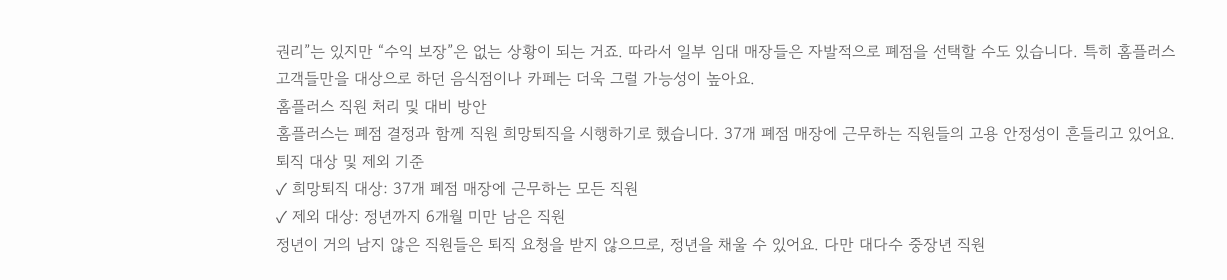권리”는 있지만 “수익 보장”은 없는 상황이 되는 거죠. 따라서 일부 임대 매장들은 자발적으로 폐점을 선택할 수도 있습니다. 특히 홈플러스 고객들만을 대상으로 하던 음식점이나 카페는 더욱 그럴 가능성이 높아요.
홈플러스 직원 처리 및 대비 방안
홈플러스는 폐점 결정과 함께 직원 희망퇴직을 시행하기로 했습니다. 37개 폐점 매장에 근무하는 직원들의 고용 안정성이 흔들리고 있어요.
퇴직 대상 및 제외 기준
✓ 희망퇴직 대상: 37개 폐점 매장에 근무하는 모든 직원
✓ 제외 대상: 정년까지 6개월 미만 남은 직원
정년이 거의 남지 않은 직원들은 퇴직 요청을 받지 않으므로, 정년을 채울 수 있어요. 다만 대다수 중장년 직원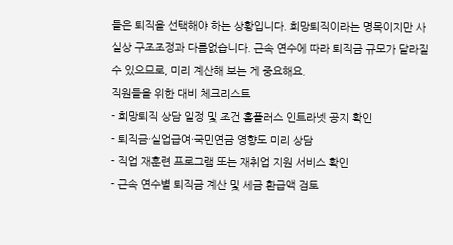들은 퇴직을 선택해야 하는 상황입니다. 희망퇴직이라는 명목이지만 사실상 구조조정과 다름없습니다. 근속 연수에 따라 퇴직금 규모가 달라질 수 있으므로, 미리 계산해 보는 게 중요해요.
직원들을 위한 대비 체크리스트
- 희망퇴직 상담 일정 및 조건 홈플러스 인트라넷 공지 확인
- 퇴직금·실업급여·국민연금 영향도 미리 상담
- 직업 재훈련 프로그램 또는 재취업 지원 서비스 확인
- 근속 연수별 퇴직금 계산 및 세금 환급액 검토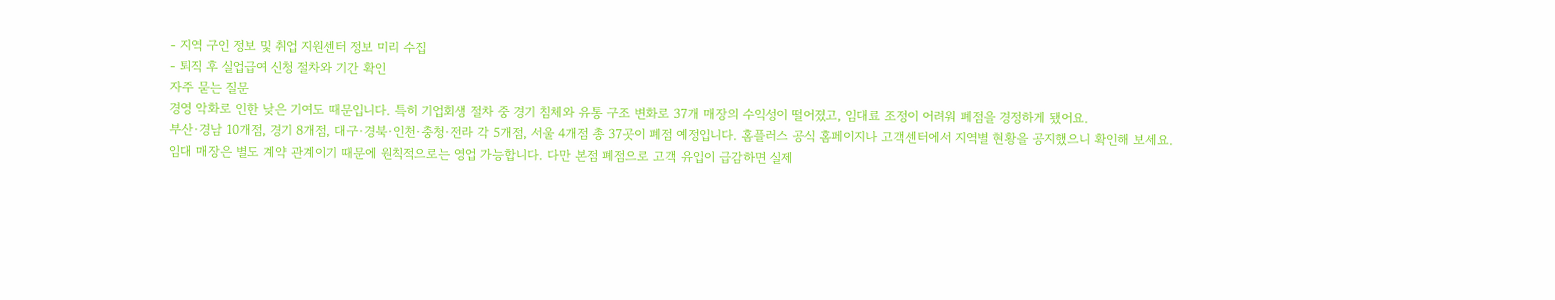- 지역 구인 정보 및 취업 지원센터 정보 미리 수집
- 퇴직 후 실업급여 신청 절차와 기간 확인
자주 묻는 질문
경영 악화로 인한 낮은 기여도 때문입니다. 특히 기업회생 절차 중 경기 침체와 유통 구조 변화로 37개 매장의 수익성이 떨어졌고, 임대료 조정이 어려워 폐점을 경정하게 됐어요.
부산·경남 10개점, 경기 8개점, 대구·경북·인천·충청·전라 각 5개점, 서울 4개점 총 37곳이 폐점 예정입니다. 홈플러스 공식 홈페이지나 고객센터에서 지역별 현황을 공지했으니 확인해 보세요.
임대 매장은 별도 계약 관계이기 때문에 원칙적으로는 영업 가능합니다. 다만 본점 폐점으로 고객 유입이 급감하면 실제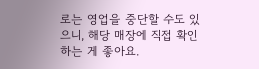로는 영업을 중단할 수도 있으니, 해당 매장에 직접 확인하는 게 좋아요.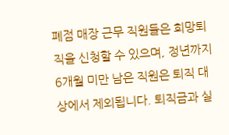폐점 매장 근무 직원들은 희망퇴직을 신청할 수 있으며, 정년까지 6개월 미만 남은 직원은 퇴직 대상에서 제외됩니다. 퇴직금과 실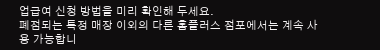업급여 신청 방법을 미리 확인해 두세요.
폐점되는 특정 매장 이외의 다른 홈플러스 점포에서는 계속 사용 가능합니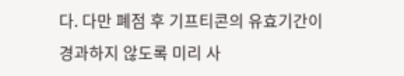다. 다만 폐점 후 기프티콘의 유효기간이 경과하지 않도록 미리 사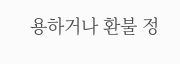용하거나 환불 정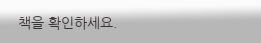책을 확인하세요.